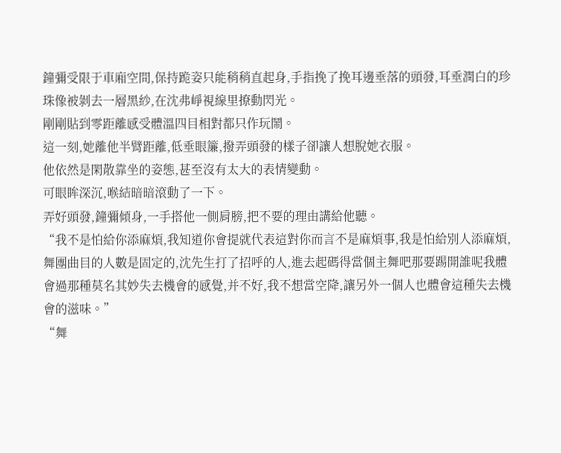鐘彌受限于車廂空間,保持跪姿只能稍稍直起身,手指挽了挽耳邊垂落的頭發,耳垂潤白的珍珠像被剝去一層黑紗,在沈弗崢視線里撩動閃光。
剛剛貼到零距離感受體溫四目相對都只作玩鬧。
這一刻,她離他半臂距離,低垂眼簾,撥弄頭發的樣子卻讓人想脫她衣服。
他依然是閑散靠坐的姿態,甚至沒有太大的表情變動。
可眼眸深沉,喉結暗暗滾動了一下。
弄好頭發,鐘彌傾身,一手搭他一側肩膀,把不要的理由講給他聽。
“我不是怕給你添麻煩,我知道你會提就代表這對你而言不是麻煩事,我是怕給別人添麻煩,舞團曲目的人數是固定的,沈先生打了招呼的人,進去起碼得當個主舞吧那要踢開誰呢我體會過那種莫名其妙失去機會的感覺,并不好,我不想當空降,讓另外一個人也體會這種失去機會的滋味。”
“舞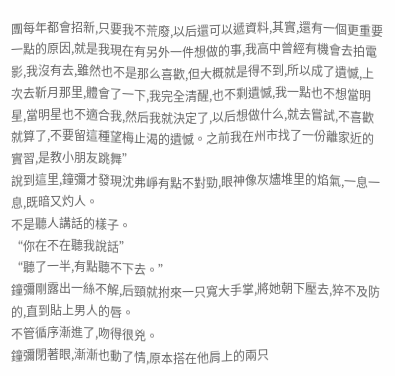團每年都會招新,只要我不荒廢,以后還可以遞資料,其實,還有一個更重要一點的原因,就是我現在有另外一件想做的事,我高中曾經有機會去拍電影,我沒有去,雖然也不是那么喜歡,但大概就是得不到,所以成了遺憾,上次去靳月那里,體會了一下,我完全清醒,也不剩遺憾,我一點也不想當明星,當明星也不適合我,然后我就決定了,以后想做什么,就去嘗試,不喜歡就算了,不要留這種望梅止渴的遺憾。之前我在州市找了一份離家近的實習,是教小朋友跳舞”
說到這里,鐘彌才發現沈弗崢有點不對勁,眼神像灰燼堆里的焰氣,一息一息,既暗又灼人。
不是聽人講話的樣子。
“你在不在聽我說話”
“聽了一半,有點聽不下去。”
鐘彌剛露出一絲不解,后頸就拊來一只寬大手掌,將她朝下壓去,猝不及防的,直到貼上男人的唇。
不管循序漸進了,吻得很兇。
鐘彌閉著眼,漸漸也動了情,原本搭在他肩上的兩只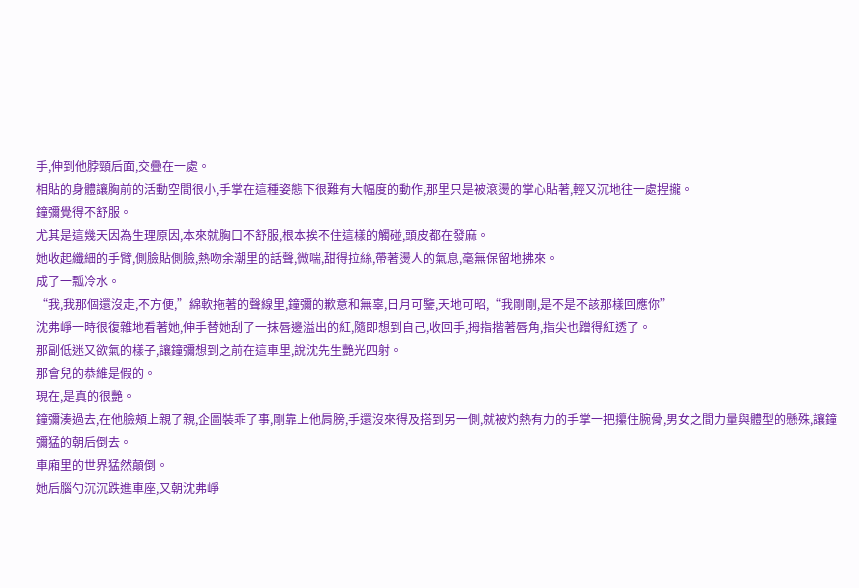手,伸到他脖頸后面,交疊在一處。
相貼的身體讓胸前的活動空間很小,手掌在這種姿態下很難有大幅度的動作,那里只是被滾燙的掌心貼著,輕又沉地往一處捏攏。
鐘彌覺得不舒服。
尤其是這幾天因為生理原因,本來就胸口不舒服,根本挨不住這樣的觸碰,頭皮都在發麻。
她收起纖細的手臂,側臉貼側臉,熱吻余潮里的話聲,微喘,甜得拉絲,帶著燙人的氣息,毫無保留地拂來。
成了一瓢冷水。
“我,我那個還沒走,不方便,”綿軟拖著的聲線里,鐘彌的歉意和無辜,日月可鑒,天地可昭,“我剛剛,是不是不該那樣回應你”
沈弗崢一時很復雜地看著她,伸手替她刮了一抹唇邊溢出的紅,隨即想到自己,收回手,拇指揩著唇角,指尖也蹭得紅透了。
那副低迷又欲氣的樣子,讓鐘彌想到之前在這車里,說沈先生艷光四射。
那會兒的恭維是假的。
現在,是真的很艷。
鐘彌湊過去,在他臉頰上親了親,企圖裝乖了事,剛靠上他肩膀,手還沒來得及搭到另一側,就被灼熱有力的手掌一把攥住腕骨,男女之間力量與體型的懸殊,讓鐘彌猛的朝后倒去。
車廂里的世界猛然顛倒。
她后腦勺沉沉跌進車座,又朝沈弗崢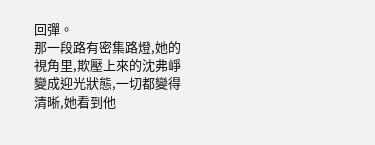回彈。
那一段路有密集路燈,她的視角里,欺壓上來的沈弗崢變成迎光狀態,一切都變得清晰,她看到他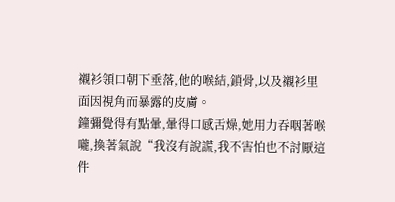襯衫領口朝下垂落,他的喉結,鎖骨,以及襯衫里面因視角而暴露的皮膚。
鐘彌覺得有點暈,暈得口感舌燥,她用力吞咽著喉嚨,換著氣說“我沒有說謊,我不害怕也不討厭這件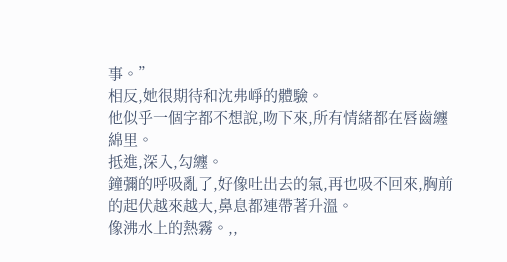事。”
相反,她很期待和沈弗崢的體驗。
他似乎一個字都不想說,吻下來,所有情緒都在唇齒纏綿里。
抵進,深入,勾纏。
鐘彌的呼吸亂了,好像吐出去的氣,再也吸不回來,胸前的起伏越來越大,鼻息都連帶著升溫。
像沸水上的熱霧。,,